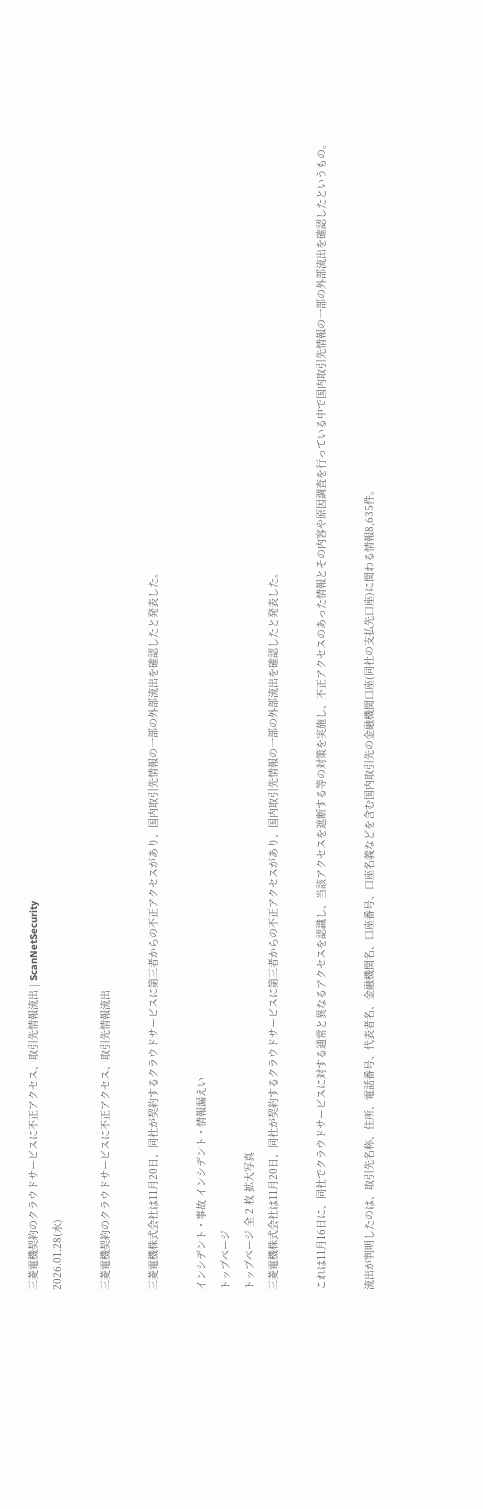三菱電機契約のクラウドサービスに不正アクセス、取引先情報流出 | ScanNetSecurity
2026.01.28(水)

三菱電機契約のクラウドサービスに不正アクセス、取引先情報流出

三菱電機株式会社は11月20日、同社が契約するクラウドサービスに第三者からの不正アクセスがあり、国内取引先情報の一部の外部流出を確認したと発表した。

インシデント・事故 インシデント・情報漏えい
トップページ
トップページ 全 2 枚 拡大写真
三菱電機株式会社は11月20日、同社が契約するクラウドサービスに第三者からの不正アクセスがあり、国内取引先情報の一部の外部流出を確認したと発表した。

これは11月16日に、同社でクラウドサービスに対する通常と異なるアクセスを認識し、当該アクセスを遮断する等の対策を実施し、不正アクセスのあった情報とその内容や原因調査を行っている中で国内取引先情報の一部の外部流出を確認したというもの。

流出が判明したのは、取引先名称、住所、電話番号、代表者名、金融機関名、口座番号、口座名義などを含む国内取引先の金融機関口座(同社の支払先口座)に関わる情報8,635件。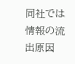同社では情報の流出原因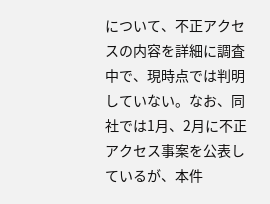について、不正アクセスの内容を詳細に調査中で、現時点では判明していない。なお、同社では1月、2月に不正アクセス事案を公表しているが、本件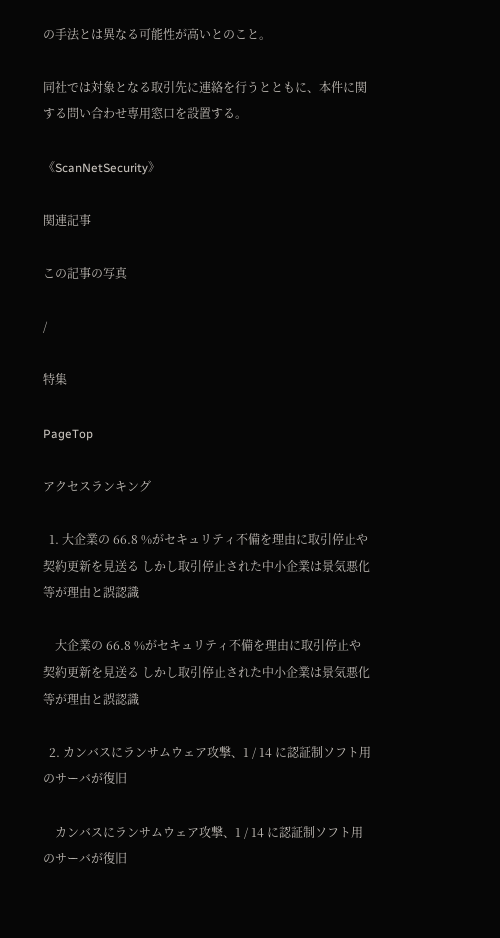の手法とは異なる可能性が高いとのこと。

同社では対象となる取引先に連絡を行うとともに、本件に関する問い合わせ専用窓口を設置する。

《ScanNetSecurity》

関連記事

この記事の写真

/

特集

PageTop

アクセスランキング

  1. 大企業の 66.8 %がセキュリティ不備を理由に取引停止や契約更新を見送る しかし取引停止された中小企業は景気悪化等が理由と誤認識

    大企業の 66.8 %がセキュリティ不備を理由に取引停止や契約更新を見送る しかし取引停止された中小企業は景気悪化等が理由と誤認識

  2. カンバスにランサムウェア攻撃、1 / 14 に認証制ソフト用のサーバが復旧

    カンバスにランサムウェア攻撃、1 / 14 に認証制ソフト用のサーバが復旧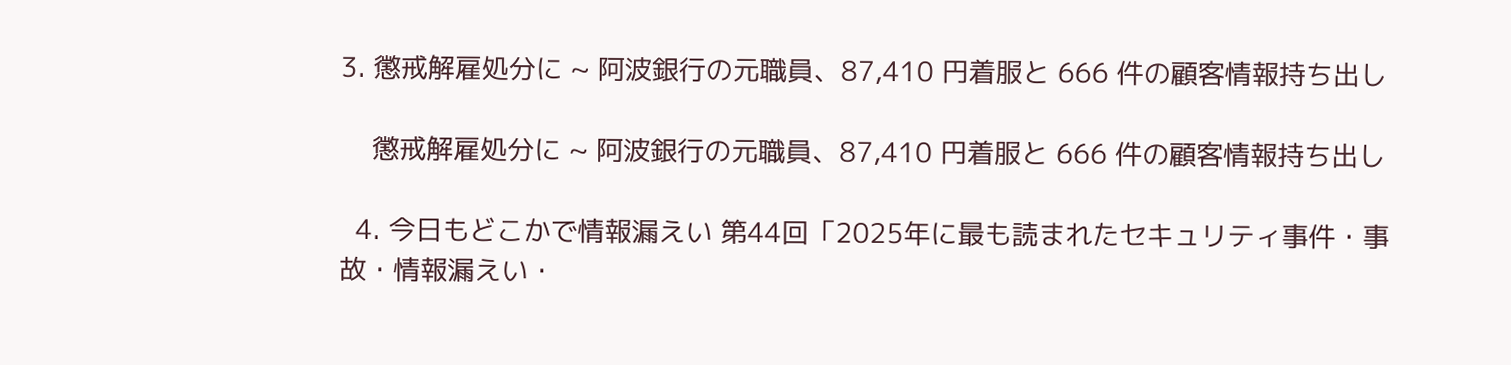3. 懲戒解雇処分に ~ 阿波銀行の元職員、87,410 円着服と 666 件の顧客情報持ち出し

    懲戒解雇処分に ~ 阿波銀行の元職員、87,410 円着服と 666 件の顧客情報持ち出し

  4. 今日もどこかで情報漏えい 第44回「2025年に最も読まれたセキュリティ事件・事故・情報漏えい・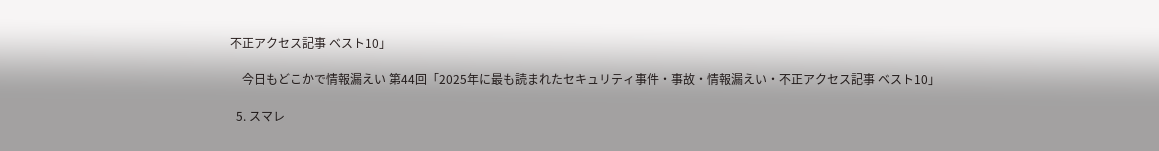不正アクセス記事 ベスト10」

    今日もどこかで情報漏えい 第44回「2025年に最も読まれたセキュリティ事件・事故・情報漏えい・不正アクセス記事 ベスト10」

  5. スマレ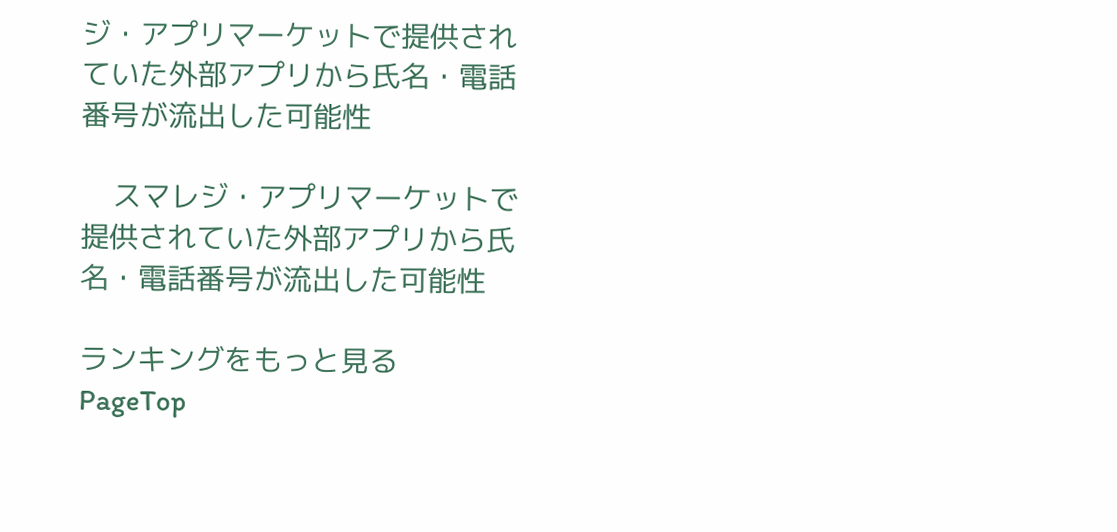ジ・アプリマーケットで提供されていた外部アプリから氏名・電話番号が流出した可能性

    スマレジ・アプリマーケットで提供されていた外部アプリから氏名・電話番号が流出した可能性

ランキングをもっと見る
PageTop